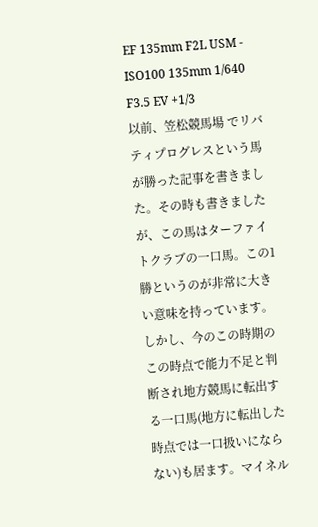EF 135mm F2L USM - ISO100 135mm 1/640 F3.5 EV +1/3
以前、笠松競馬場 でリバティプログレスという馬が勝った記事を書きました。その時も書きましたが、この馬はターファイトクラブの一口馬。この1勝というのが非常に大きい意味を持っています。しかし、今のこの時期のこの時点で能力不足と判断され地方競馬に転出する一口馬(地方に転出した時点では一口扱いにならない)も居ます。マイネル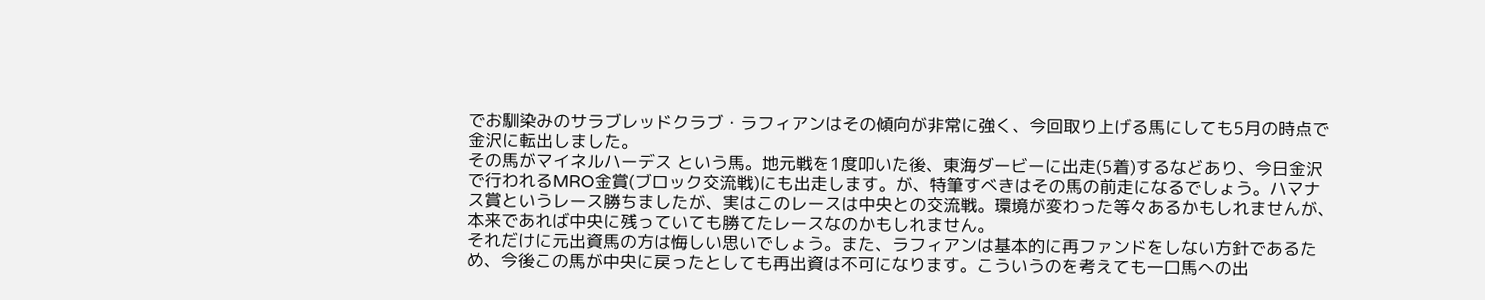でお馴染みのサラブレッドクラブ・ラフィアンはその傾向が非常に強く、今回取り上げる馬にしても5月の時点で金沢に転出しました。
その馬がマイネルハーデス という馬。地元戦を1度叩いた後、東海ダービーに出走(5着)するなどあり、今日金沢で行われるMRO金賞(ブロック交流戦)にも出走します。が、特筆すべきはその馬の前走になるでしょう。ハマナス賞というレース勝ちましたが、実はこのレースは中央との交流戦。環境が変わった等々あるかもしれませんが、本来であれば中央に残っていても勝てたレースなのかもしれません。
それだけに元出資馬の方は悔しい思いでしょう。また、ラフィアンは基本的に再ファンドをしない方針であるため、今後この馬が中央に戻ったとしても再出資は不可になります。こういうのを考えても一口馬への出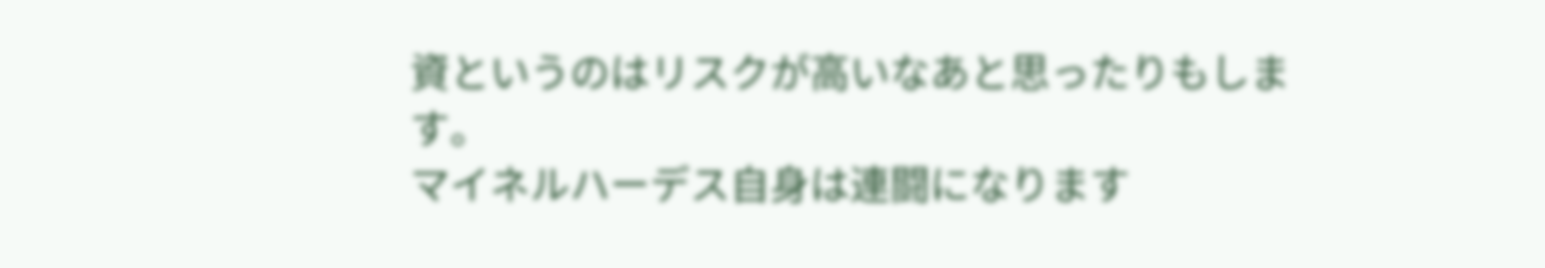資というのはリスクが高いなあと思ったりもします。
マイネルハーデス自身は連闘になります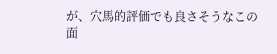が、穴馬的評価でも良さそうなこの面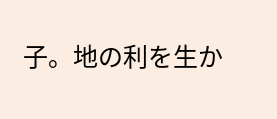子。地の利を生か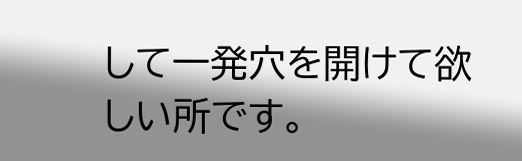して一発穴を開けて欲しい所です。